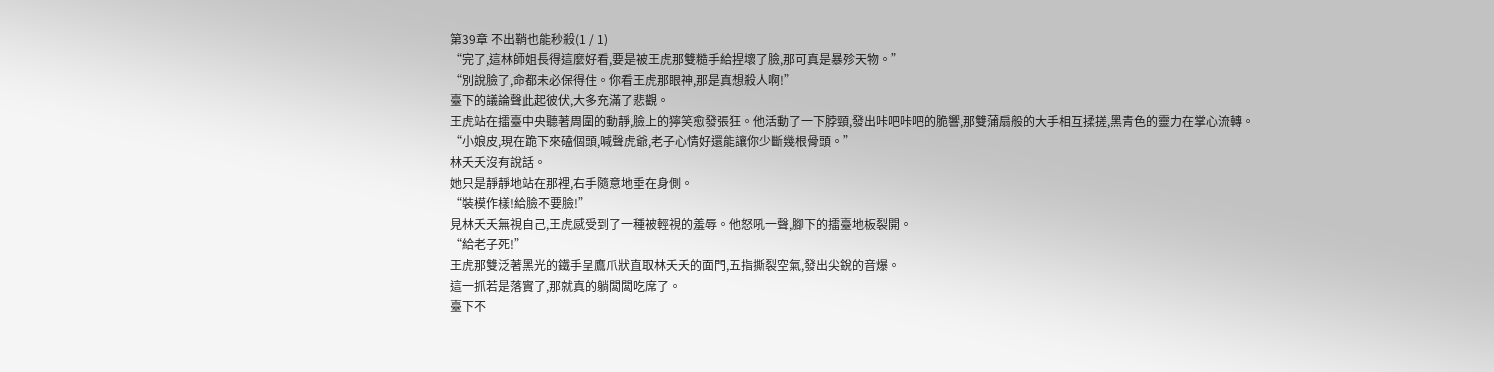第39章 不出鞘也能秒殺(1 / 1)
“完了,這林師姐長得這麼好看,要是被王虎那雙糙手給捏壞了臉,那可真是暴殄天物。”
“別說臉了,命都未必保得住。你看王虎那眼神,那是真想殺人啊!”
臺下的議論聲此起彼伏,大多充滿了悲觀。
王虎站在擂臺中央聽著周圍的動靜,臉上的獰笑愈發張狂。他活動了一下脖頸,發出咔吧咔吧的脆響,那雙蒲扇般的大手相互揉搓,黑青色的靈力在掌心流轉。
“小娘皮,現在跪下來磕個頭,喊聲虎爺,老子心情好還能讓你少斷幾根骨頭。”
林夭夭沒有說話。
她只是靜靜地站在那裡,右手隨意地垂在身側。
“裝模作樣!給臉不要臉!”
見林夭夭無視自己,王虎感受到了一種被輕視的羞辱。他怒吼一聲,腳下的擂臺地板裂開。
“給老子死!”
王虎那雙泛著黑光的鐵手呈鷹爪狀直取林夭夭的面門,五指撕裂空氣,發出尖銳的音爆。
這一抓若是落實了,那就真的躺闆闆吃席了。
臺下不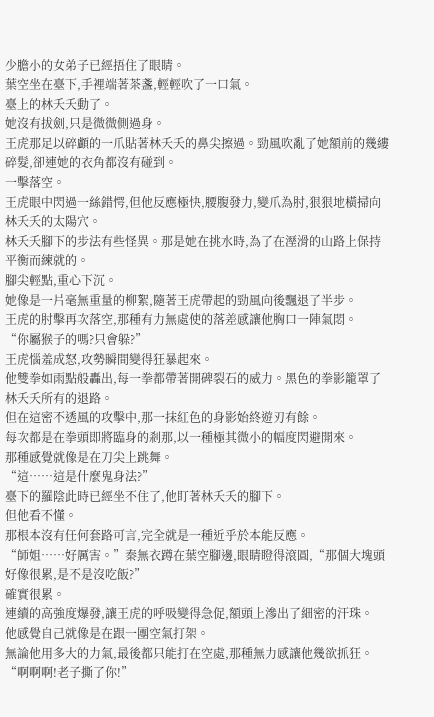少膽小的女弟子已經捂住了眼睛。
葉空坐在臺下,手裡端著茶盞,輕輕吹了一口氣。
臺上的林夭夭動了。
她沒有拔劍,只是微微側過身。
王虎那足以碎顱的一爪貼著林夭夭的鼻尖擦過。勁風吹亂了她額前的幾縷碎髮,卻連她的衣角都沒有碰到。
一擊落空。
王虎眼中閃過一絲錯愕,但他反應極快,腰腹發力,變爪為肘,狠狠地橫掃向林夭夭的太陽穴。
林夭夭腳下的步法有些怪異。那是她在挑水時,為了在溼滑的山路上保持平衡而練就的。
腳尖輕點,重心下沉。
她像是一片毫無重量的柳絮,隨著王虎帶起的勁風向後飄退了半步。
王虎的肘擊再次落空,那種有力無處使的落差感讓他胸口一陣氣悶。
“你屬猴子的嗎?只會躲?”
王虎惱羞成怒,攻勢瞬間變得狂暴起來。
他雙拳如雨點般轟出,每一拳都帶著開碑裂石的威力。黑色的拳影籠罩了林夭夭所有的退路。
但在這密不透風的攻擊中,那一抹紅色的身影始終遊刃有餘。
每次都是在拳頭即將臨身的剎那,以一種極其微小的幅度閃避開來。
那種感覺就像是在刀尖上跳舞。
“這……這是什麼鬼身法?”
臺下的羅陰此時已經坐不住了,他盯著林夭夭的腳下。
但他看不懂。
那根本沒有任何套路可言,完全就是一種近乎於本能反應。
“師姐……好厲害。”秦無衣蹲在葉空腳邊,眼睛瞪得滾圓,“那個大塊頭好像很累,是不是沒吃飯?”
確實很累。
連續的高強度爆發,讓王虎的呼吸變得急促,額頭上滲出了細密的汗珠。
他感覺自己就像是在跟一團空氣打架。
無論他用多大的力氣,最後都只能打在空處,那種無力感讓他幾欲抓狂。
“啊啊啊!老子撕了你!”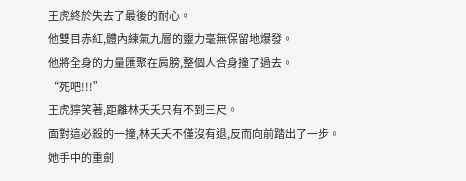王虎終於失去了最後的耐心。
他雙目赤紅,體內練氣九層的靈力毫無保留地爆發。
他將全身的力量匯聚在肩膀,整個人合身撞了過去。
“死吧!!!”
王虎獰笑著,距離林夭夭只有不到三尺。
面對這必殺的一撞,林夭夭不僅沒有退,反而向前踏出了一步。
她手中的重劍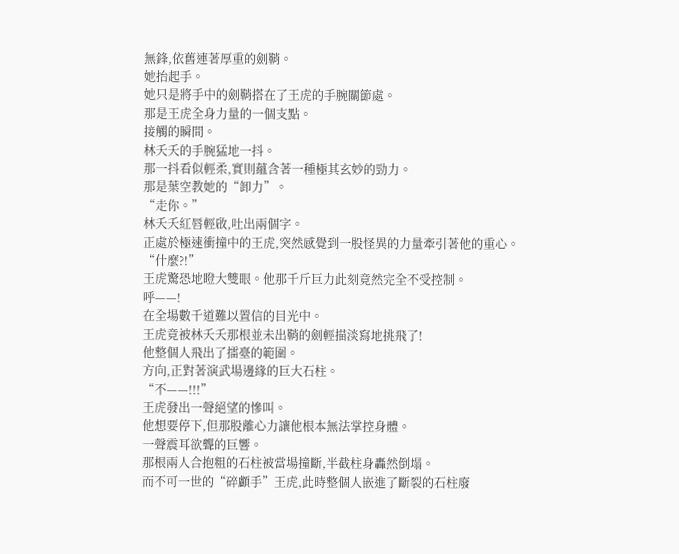無鋒,依舊連著厚重的劍鞘。
她抬起手。
她只是將手中的劍鞘搭在了王虎的手腕關節處。
那是王虎全身力量的一個支點。
接觸的瞬間。
林夭夭的手腕猛地一抖。
那一抖看似輕柔,實則蘊含著一種極其玄妙的勁力。
那是葉空教她的“卸力”。
“走你。”
林夭夭紅唇輕啟,吐出兩個字。
正處於極速衝撞中的王虎,突然感覺到一股怪異的力量牽引著他的重心。
“什麼?!”
王虎驚恐地瞪大雙眼。他那千斤巨力此刻竟然完全不受控制。
呼——!
在全場數千道難以置信的目光中。
王虎竟被林夭夭那根並未出鞘的劍輕描淡寫地挑飛了!
他整個人飛出了擂臺的範圍。
方向,正對著演武場邊緣的巨大石柱。
“不——!!!”
王虎發出一聲絕望的慘叫。
他想要停下,但那股離心力讓他根本無法掌控身體。
一聲震耳欲聾的巨響。
那根兩人合抱粗的石柱被當場撞斷,半截柱身轟然倒塌。
而不可一世的“碎顱手”王虎,此時整個人嵌進了斷裂的石柱廢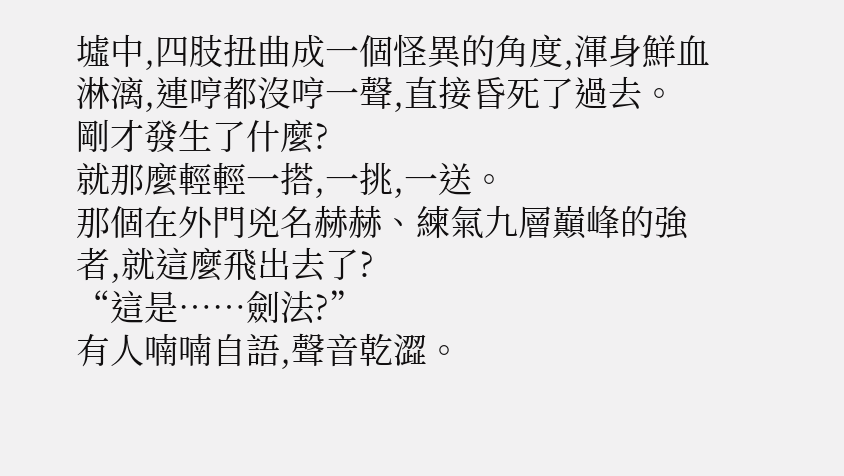墟中,四肢扭曲成一個怪異的角度,渾身鮮血淋漓,連哼都沒哼一聲,直接昏死了過去。
剛才發生了什麼?
就那麼輕輕一搭,一挑,一送。
那個在外門兇名赫赫、練氣九層巔峰的強者,就這麼飛出去了?
“這是……劍法?”
有人喃喃自語,聲音乾澀。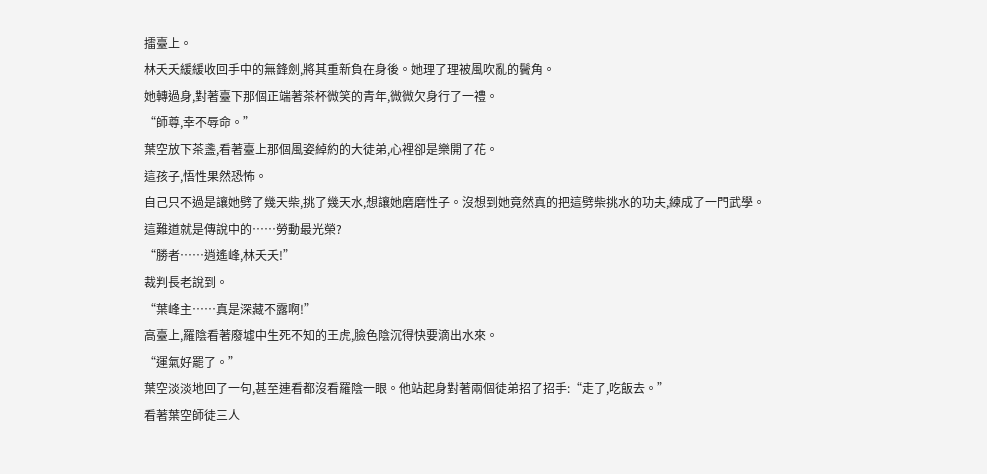擂臺上。
林夭夭緩緩收回手中的無鋒劍,將其重新負在身後。她理了理被風吹亂的鬢角。
她轉過身,對著臺下那個正端著茶杯微笑的青年,微微欠身行了一禮。
“師尊,幸不辱命。”
葉空放下茶盞,看著臺上那個風姿綽約的大徒弟,心裡卻是樂開了花。
這孩子,悟性果然恐怖。
自己只不過是讓她劈了幾天柴,挑了幾天水,想讓她磨磨性子。沒想到她竟然真的把這劈柴挑水的功夫,練成了一門武學。
這難道就是傳說中的……勞動最光榮?
“勝者……逍遙峰,林夭夭!”
裁判長老說到。
“葉峰主……真是深藏不露啊!”
高臺上,羅陰看著廢墟中生死不知的王虎,臉色陰沉得快要滴出水來。
“運氣好罷了。”
葉空淡淡地回了一句,甚至連看都沒看羅陰一眼。他站起身對著兩個徒弟招了招手:“走了,吃飯去。”
看著葉空師徒三人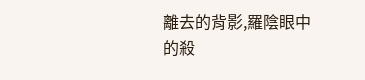離去的背影,羅陰眼中的殺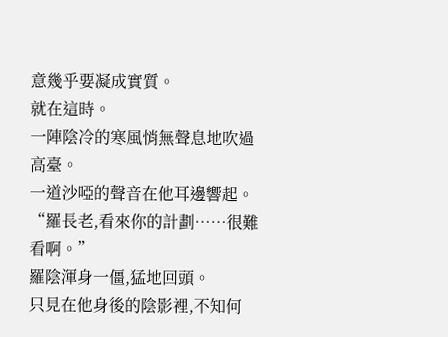意幾乎要凝成實質。
就在這時。
一陣陰冷的寒風悄無聲息地吹過高臺。
一道沙啞的聲音在他耳邊響起。
“羅長老,看來你的計劃……很難看啊。”
羅陰渾身一僵,猛地回頭。
只見在他身後的陰影裡,不知何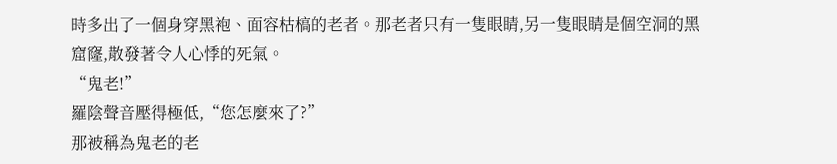時多出了一個身穿黑袍、面容枯槁的老者。那老者只有一隻眼睛,另一隻眼睛是個空洞的黑窟窿,散發著令人心悸的死氣。
“鬼老!”
羅陰聲音壓得極低,“您怎麼來了?”
那被稱為鬼老的老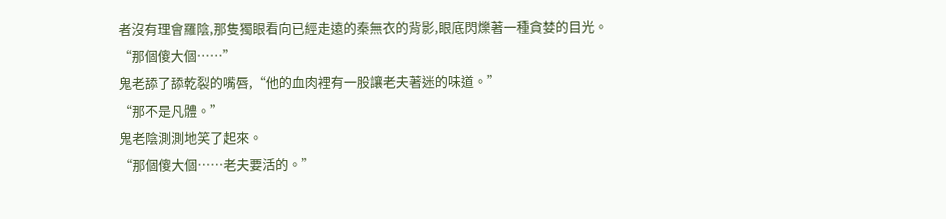者沒有理會羅陰,那隻獨眼看向已經走遠的秦無衣的背影,眼底閃爍著一種貪婪的目光。
“那個傻大個……”
鬼老舔了舔乾裂的嘴唇,“他的血肉裡有一股讓老夫著迷的味道。”
“那不是凡體。”
鬼老陰測測地笑了起來。
“那個傻大個……老夫要活的。”